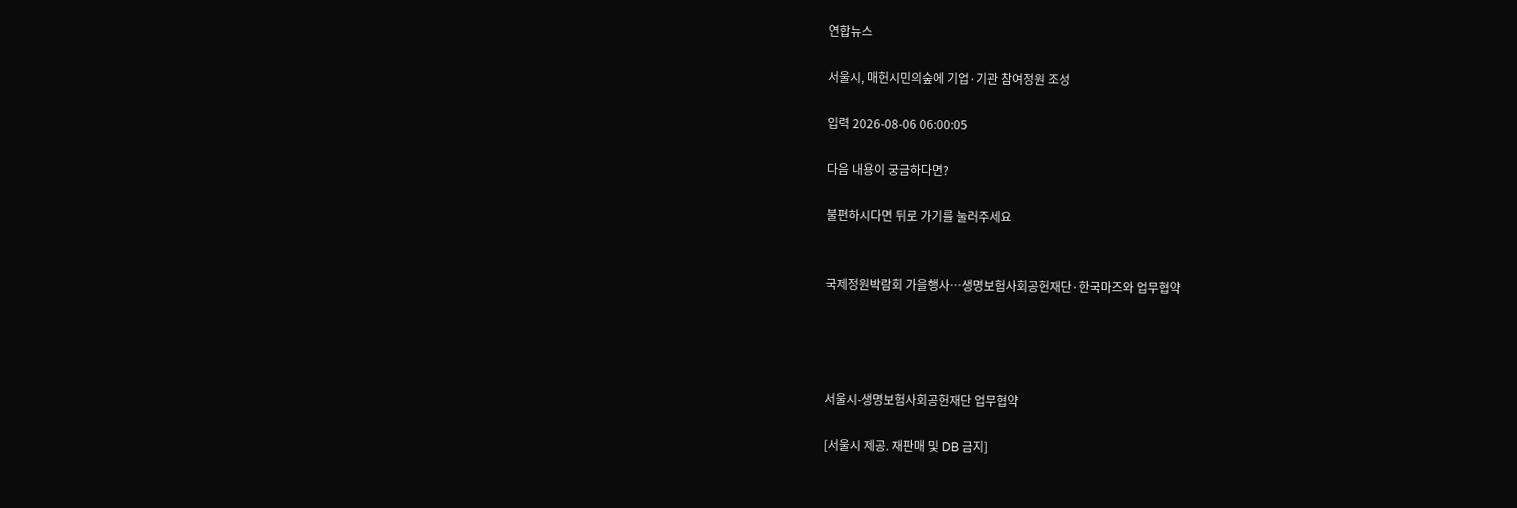연합뉴스

서울시, 매헌시민의숲에 기업·기관 참여정원 조성

입력 2026-08-06 06:00:05

다음 내용이 궁금하다면?

불편하시다면 뒤로 가기를 눌러주세요


국제정원박람회 가을행사…생명보험사회공헌재단·한국마즈와 업무협약




서울시-생명보험사회공헌재단 업무협약

[서울시 제공. 재판매 및 DB 금지]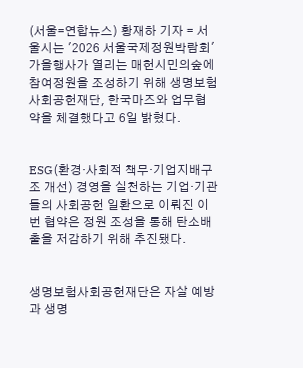(서울=연합뉴스) 황재하 기자 = 서울시는 '2026 서울국제정원박람회' 가을행사가 열리는 매헌시민의숲에 참여정원을 조성하기 위해 생명보험사회공헌재단, 한국마즈와 업무협약을 체결했다고 6일 밝혔다.


ESG(환경·사회적 책무·기업지배구조 개선) 경영을 실천하는 기업·기관들의 사회공헌 일환으로 이뤄진 이번 협약은 정원 조성을 통해 탄소배출을 저감하기 위해 추진됐다.


생명보험사회공헌재단은 자살 예방과 생명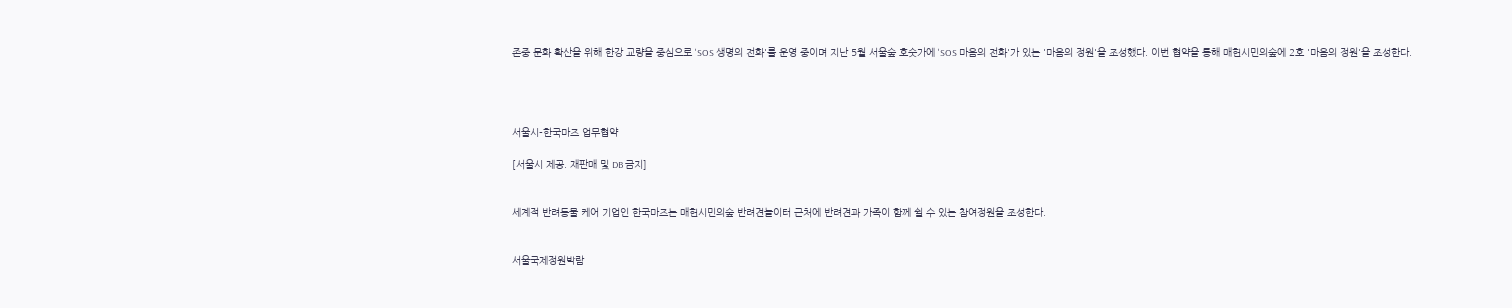존중 문화 확산을 위해 한강 교량을 중심으로 'SOS 생명의 전화'를 운영 중이며 지난 5월 서울숲 호숫가에 'SOS 마음의 전화'가 있는 '마음의 정원'을 조성했다. 이번 협약을 통해 매헌시민의숲에 2호 '마음의 정원'을 조성한다.




서울시-한국마즈 업무협약

[서울시 제공. 재판매 및 DB 금지]


세계적 반려동물 케어 기업인 한국마즈는 매헌시민의숲 반려견놀이터 근처에 반려견과 가족이 함께 쉴 수 있는 참여정원을 조성한다.


서울국제정원박람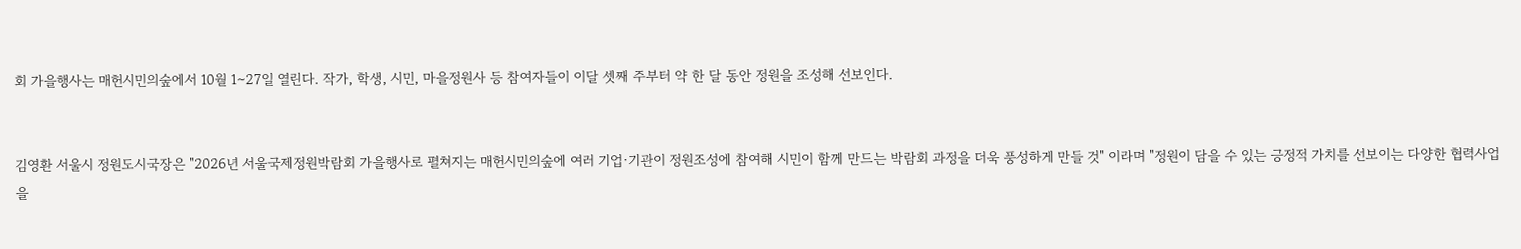회 가을행사는 매헌시민의숲에서 10월 1∼27일 열린다. 작가, 학생, 시민, 마을정원사 등 참여자들이 이달 셋째 주부터 약 한 달 동안 정원을 조성해 선보인다.


김영환 서울시 정원도시국장은 "2026년 서울국제정원박람회 가을행사로 펼쳐지는 매헌시민의숲에 여러 기업·기관이 정원조성에 참여해 시민이 함께 만드는 박람회 과정을 더욱 풍성하게 만들 것" 이라며 "정원이 담을 수 있는 긍정적 가치를 선보이는 다양한 협력사업을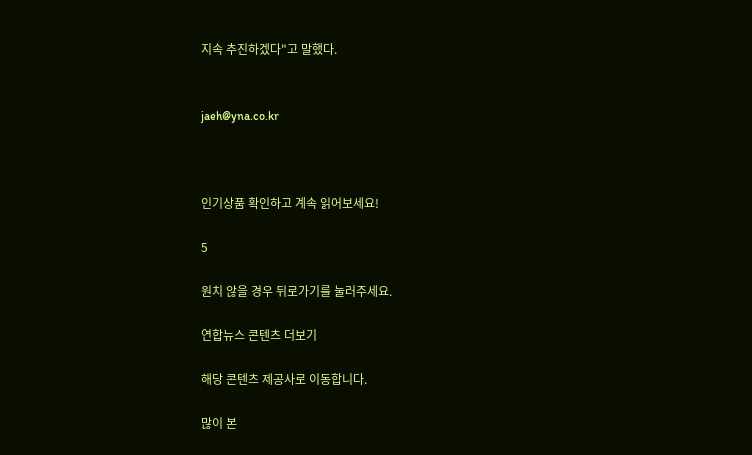지속 추진하겠다"고 말했다.


jaeh@yna.co.kr



인기상품 확인하고 계속 읽어보세요!

5

원치 않을 경우 뒤로가기를 눌러주세요.

연합뉴스 콘텐츠 더보기

해당 콘텐츠 제공사로 이동합니다.

많이 본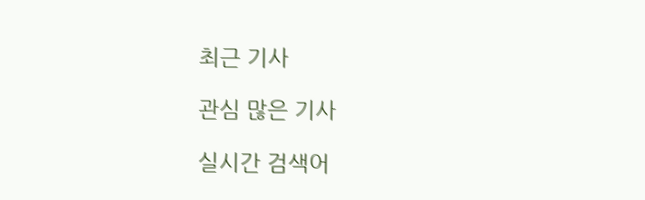최근 기사

관심 많은 기사

실시간 검색어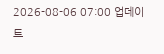2026-08-06 07:00 업데이트